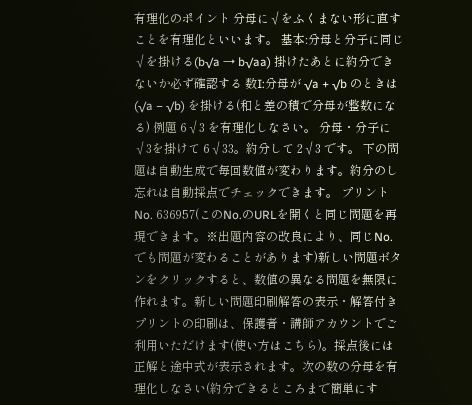有理化のポイント 分母に√をふくまない形に直すことを有理化といいます。 基本:分母と分子に同じ√を掛ける(b√a → b√aa) 掛けたあとに約分できないか必ず確認する 数I:分母が √a + √b のときは (√a − √b) を掛ける(和と差の積で分母が整数になる) 例題 6√3 を有理化しなさい。 分母・分子に√3を掛けて 6√33。約分して 2√3 です。 下の問題は自動生成で毎回数値が変わります。約分のし忘れは自動採点でチェックできます。 プリントNo. 636957(このNo.のURLを開くと同じ問題を再現できます。※出題内容の改良により、同じNo.でも問題が変わることがあります)新しい問題ボタンをクリックすると、数値の異なる問題を無限に作れます。新しい問題印刷解答の表示・解答付きプリントの印刷は、保護者・講師アカウントでご利用いただけます(使い方はこちら)。採点後には正解と途中式が表示されます。次の数の分母を有理化しなさい(約分できるところまで簡単にす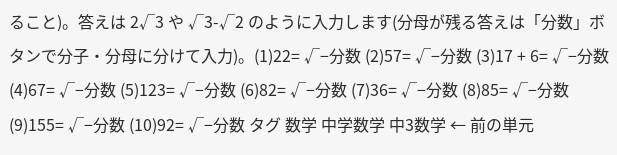ること)。答えは 2√3 や √3-√2 のように入力します(分母が残る答えは「分数」ボタンで分子・分母に分けて入力)。(1)22= √−分数 (2)57= √−分数 (3)17 + 6= √−分数 (4)67= √−分数 (5)123= √−分数 (6)82= √−分数 (7)36= √−分数 (8)85= √−分数 (9)155= √−分数 (10)92= √−分数 タグ 数学 中学数学 中3数学 ← 前の単元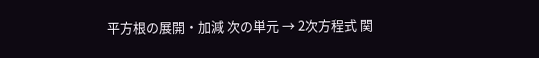平方根の展開・加減 次の単元 → 2次方程式 関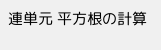連単元 平方根の計算